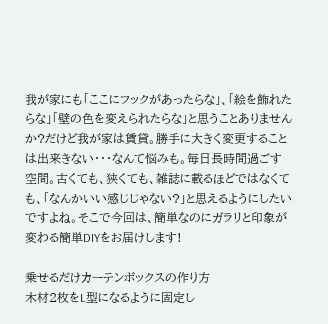我が家にも「ここにフックがあったらな」、「絵を飾れたらな」「壁の色を変えられたらな」と思うことありませんか?だけど我が家は賃貸。勝手に大きく変更することは出来きない・・・なんて悩みも。毎日長時間過ごす空間。古くても、狭くても、雑誌に載るほどではなくても、「なんかいい感じじゃない?」と思えるようにしたいですよね。そこで今回は、簡単なのにガラリと印象が変わる簡単DIYをお届けします!

乗せるだけカーテンボックスの作り方
木材2枚をL型になるように固定し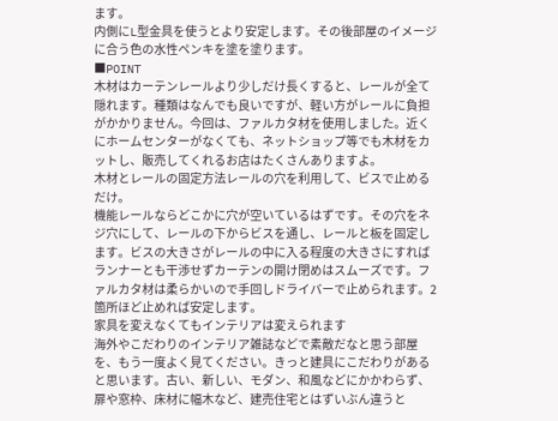ます。
内側にL型金具を使うとより安定します。その後部屋のイメージに合う色の水性ペンキを塗を塗ります。
■POINT
木材はカーテンレールより少しだけ長くすると、レールが全て隠れます。種類はなんでも良いですが、軽い方がレールに負担がかかりません。今回は、ファルカタ材を使用しました。近くにホームセンターがなくても、ネットショップ等でも木材をカットし、販売してくれるお店はたくさんありますよ。
木材とレールの固定方法レールの穴を利用して、ビスで止めるだけ。
機能レールならどこかに穴が空いているはずです。その穴をネジ穴にして、レールの下からビスを通し、レールと板を固定します。ビスの大きさがレールの中に入る程度の大きさにすればランナーとも干渉せずカーテンの開け閉めはスムーズです。ファルカタ材は柔らかいので手回しドライバーで止められます。2箇所ほど止めれば安定します。
家具を変えなくてもインテリアは変えられます
海外やこだわりのインテリア雑誌などで素敵だなと思う部屋を、もう一度よく見てください。きっと建具にこだわりがあると思います。古い、新しい、モダン、和風などにかかわらず、扉や窓枠、床材に幅木など、建売住宅とはずいぶん違うと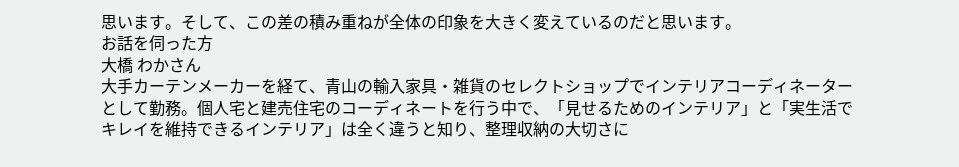思います。そして、この差の積み重ねが全体の印象を大きく変えているのだと思います。
お話を伺った方
大橋 わかさん
大手カーテンメーカーを経て、青山の輸入家具・雑貨のセレクトショップでインテリアコーディネーターとして勤務。個人宅と建売住宅のコーディネートを行う中で、「見せるためのインテリア」と「実生活でキレイを維持できるインテリア」は全く違うと知り、整理収納の大切さに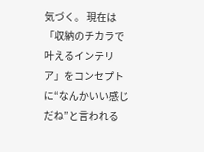気づく。 現在は「収納のチカラで叶えるインテリア」をコンセプトに“なんかいい感じだね”と言われる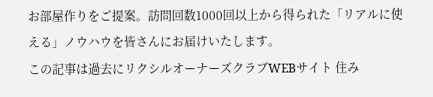お部屋作りをご提案。訪問回数1000回以上から得られた「リアルに使える」ノウハウを皆さんにお届けいたします。
この記事は過去にリクシルオーナーズクラブWEBサイト 住み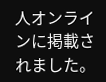人オンラインに掲載されました。